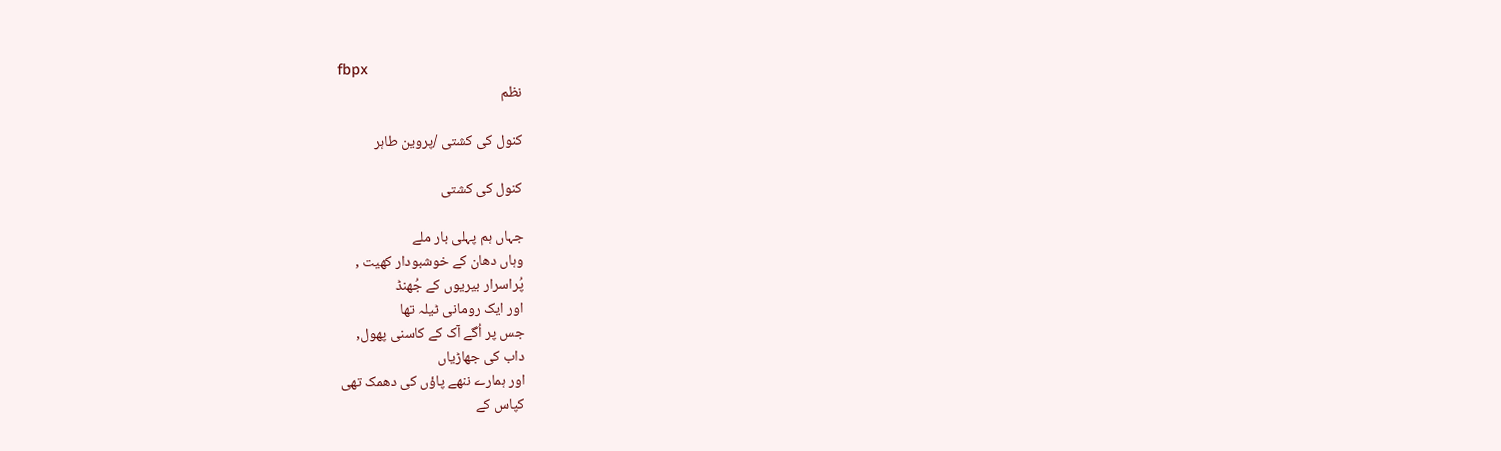fbpx
نظم

کنول کی کشتی /پروین طاہر

کنول کی کشتی

جہاں ہم پہلی بار ملے
وہاں دھان کے خوشبودار کھیت ,
پُراسرار بیریوں کے جُھنڈ
اور ایک رومانی ٹیلہ تھا
جس پر اُگے آک کے کاسنی پھول,
داب کی جھاڑیاں
اور ہمارے ننھے پاؤں کی دھمک تھی
کپاس کے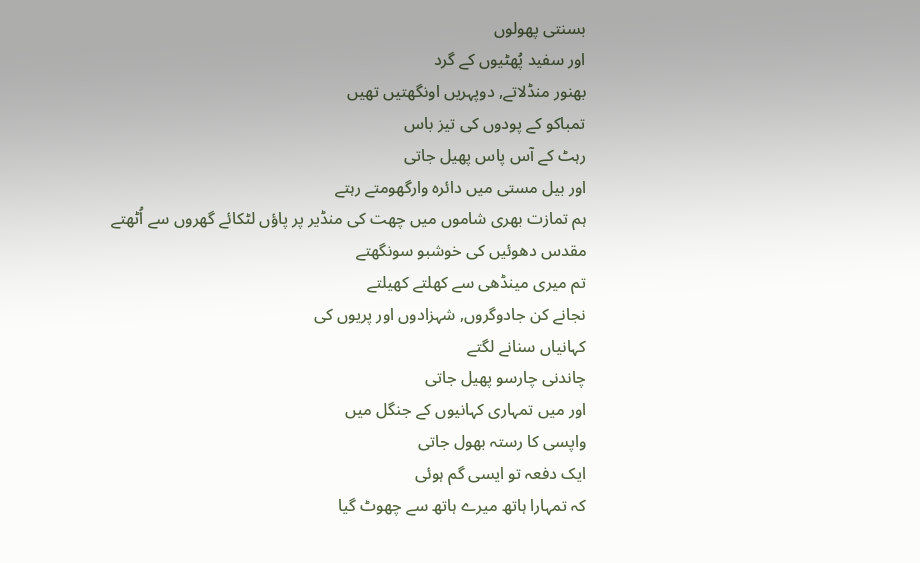بسنتی پھولوں
اور سفید پُھٹیوں کے گرد
بھنور منڈلاتے, دوپہریں اونگھتیں تھیں
تمباکو کے پودوں کی تیز باس
رہٹ کے آس پاس پھیل جاتی
اور بیل مستی میں دائرہ وارگھومتے رہتے
ہم تمازت بھری شاموں میں چھت کی منڈیر پر پاؤں لٹکائے گھروں سے اُٹھتے
مقدس دھوئیں کی خوشبو سونگھتے
تم میری مینڈھی سے کھلتے کھیلتے
نجانے کن جادوگروں, شہزادوں اور پریوں کی
کہانیاں سنانے لگتے
چاندنی چارسو پھیل جاتی
اور میں تمہاری کہانیوں کے جنگل میں
واپسی کا رستہ بھول جاتی
ایک دفعہ تو ایسی گم ہوئی
کہ تمہارا ہاتھ میرے ہاتھ سے چھوٹ گیا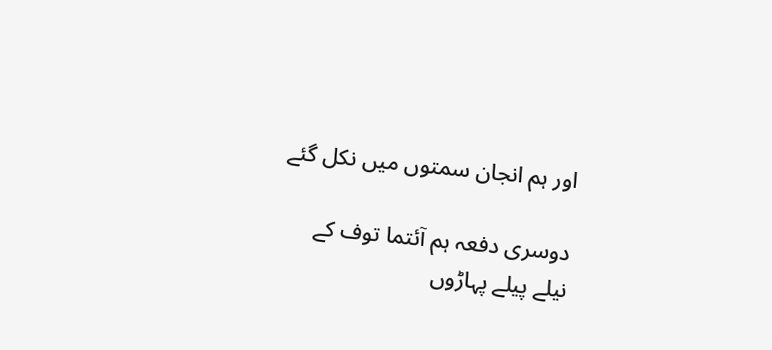اور ہم انجان سمتوں میں نکل گئے

دوسری دفعہ ہم آئتما توف کے
نیلے پیلے پہاڑوں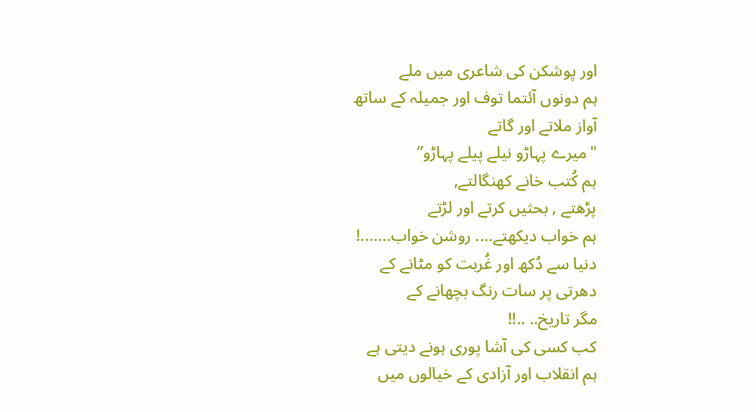اور پوشکن کی شاعری میں ملے
ہم دونوں آئتما توف اور جمیلہ کے ساتھ
آواز ملاتے اور گاتے
"میرے پہاڑو نیلے پیلے پہاڑو”
ہم کُتب خانے کھنگالتے,
پڑھتے , بحثیں کرتے اور لڑتے
ہم خواب دیکھتے…. روشن خواب…….!
دنیا سے دُکھ اور غُربت کو مٹانے کے
دھرتی پر سات رنگ بچھانے کے
مگر تاریخ.. ..!!
کب کسی کی آشا پوری ہونے دیتی ہے
ہم انقلاب اور آزادی کے خیالوں میں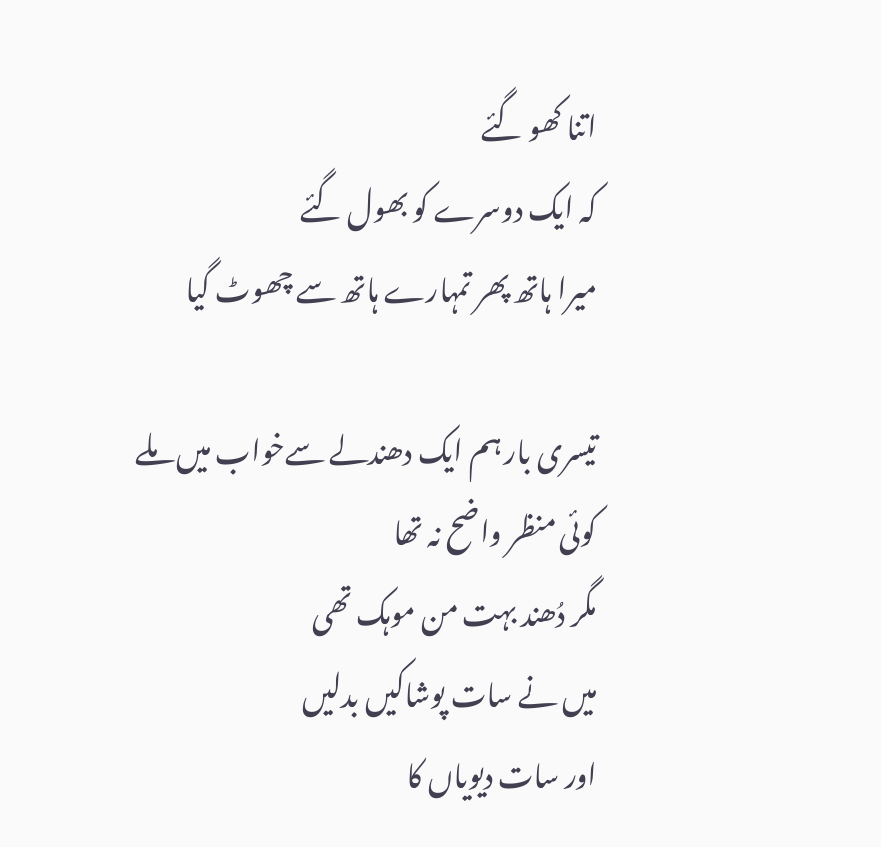اتنا کھو گئے
کہ ایک دوسرے کو بھول گئے
میرا ہاتھ پھر تمہارے ہاتھ سے چھوٹ گیا

تیسری بار ہم ایک دھندلے سےخواب میں ملے
کوئی منظر واضح نہ تھا
مگر دُھند بہت من موہک تھی
میں نے سات پوشاکیں بدلیں
اور سات دیویاں کا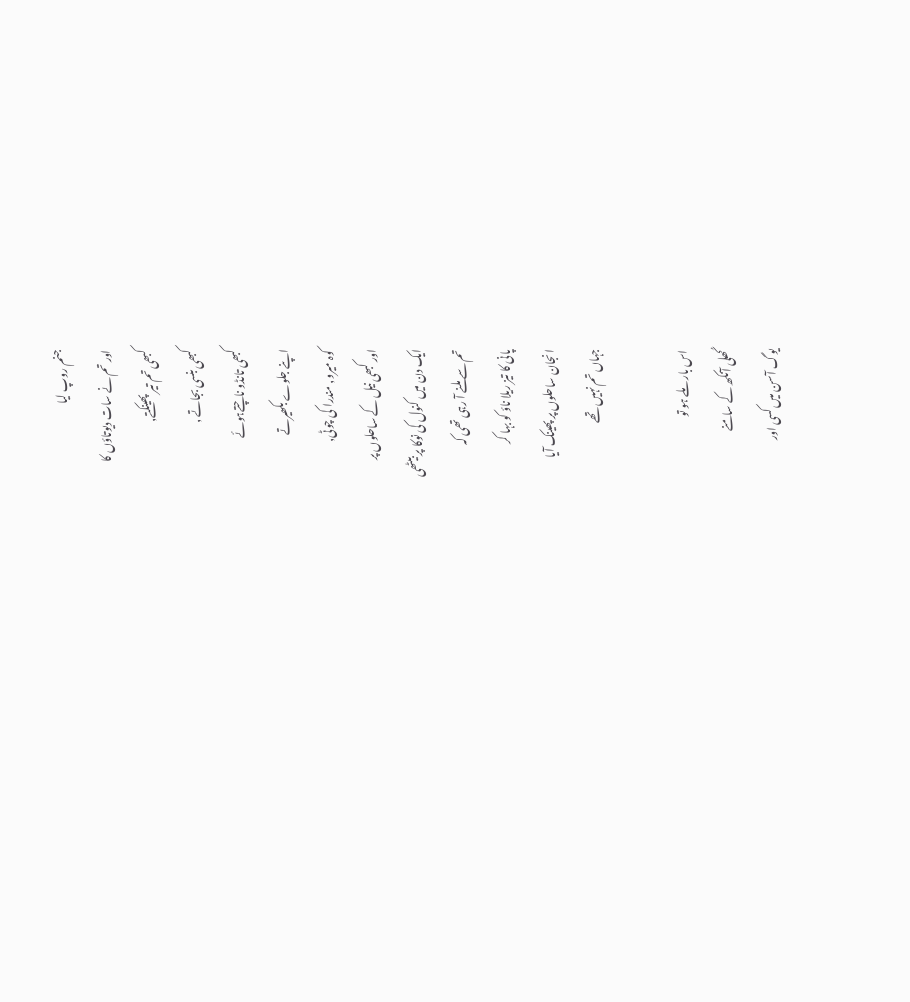جنم روپ لیا
اور تم نے سات دیوتاؤں کا
کبھی تم تیر پھینکتے,
کبھی بنسی بجاتے ,
کبھی تانڈو ناچتےہوئے
اپنے جلوے بکھیرتے
کوہ میرو, مندرا کی چوٹی,
اور کبھی نیل کے ساحلوں پر
ایک دن میں کنول کی نوکا پر بیٹھی
تم سے ملنے آ رہی تھی کہ
پانی کا تیز ریلا ناؤ کو بہا کر
انجان ساحلوں پر پھینک آیا
جہاں تم نہیں تھے

اس بار ملے ہو تو
کُھلی آنکھ کے سامنے
یوگ آسن میں کسی اور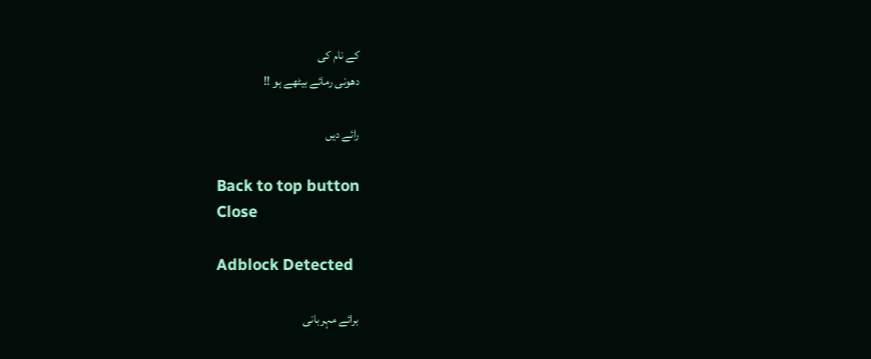کے نام کی
دھونی رمائے بیٹھے ہو !!

رائے دیں

Back to top button
Close

Adblock Detected

برائے مہربانی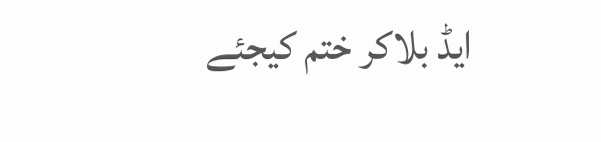ایڈ بلاکر ختم کیجئے